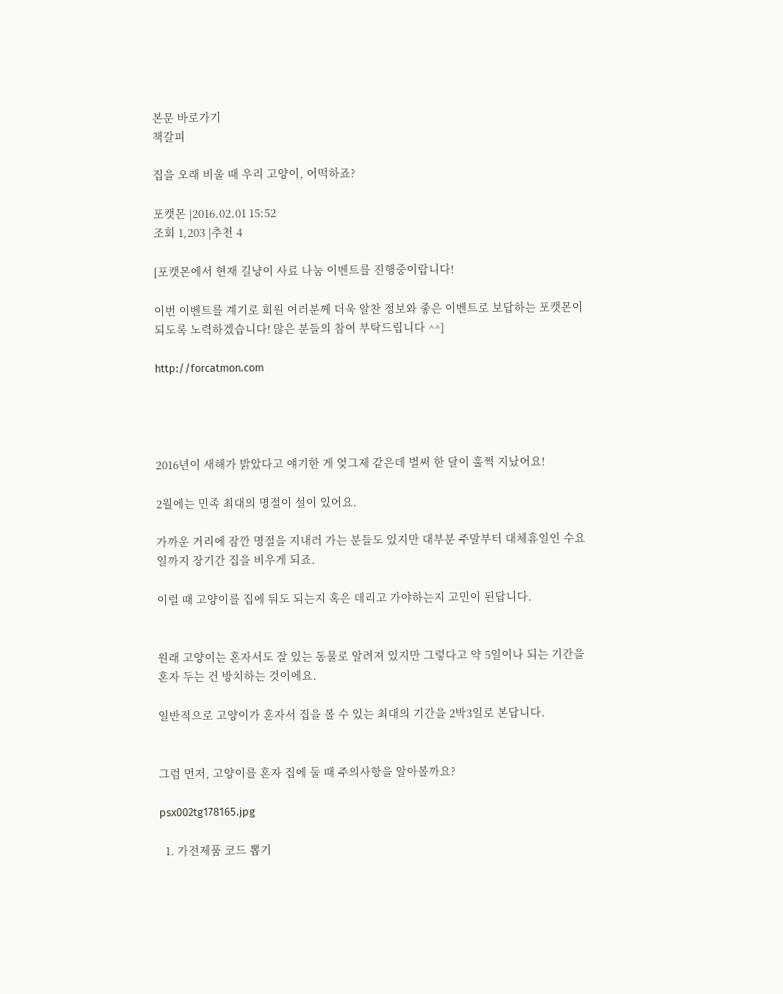본문 바로가기
책갈피

집을 오래 비울 때 우리 고양이, 어떡하죠?

포캣몬 |2016.02.01 15:52
조회 1,203 |추천 4

[포캣몬에서 현재 길냥이 사료 나눔 이벤트를 진행중이랍니다!

이번 이벤트를 계기로 회원 여러분께 더욱 알찬 정보와 좋은 이벤트로 보답하는 포캣몬이 되도록 노력하겠습니다! 많은 분들의 참여 부탁드립니다 ^^]

http://forcatmon.com




2016년이 새해가 밝았다고 얘기한 게 엊그제 같은데 벌써 한 달이 훌쩍 지났어요!

2월에는 민족 최대의 명절이 설이 있어요.

가까운 거리에 잠깐 명절을 지내러 가는 분들도 있지만 대부분 주말부터 대체휴일인 수요일까지 장기간 집을 비우게 되죠.

이럴 때 고양이를 집에 둬도 되는지 혹은 데리고 가야하는지 고민이 된답니다.


원래 고양이는 혼자서도 잘 있는 동물로 알려져 있지만 그렇다고 약 5일이나 되는 기간을 혼자 두는 건 방치하는 것이에요.

일반적으로 고양이가 혼자서 집을 볼 수 있는 최대의 기간을 2박3일로 본답니다.


그럼 먼저, 고양이를 혼자 집에 둘 때 주의사항을 알아볼까요?

psx002tg178165.jpg

  1. 가전제품 코드 뽑기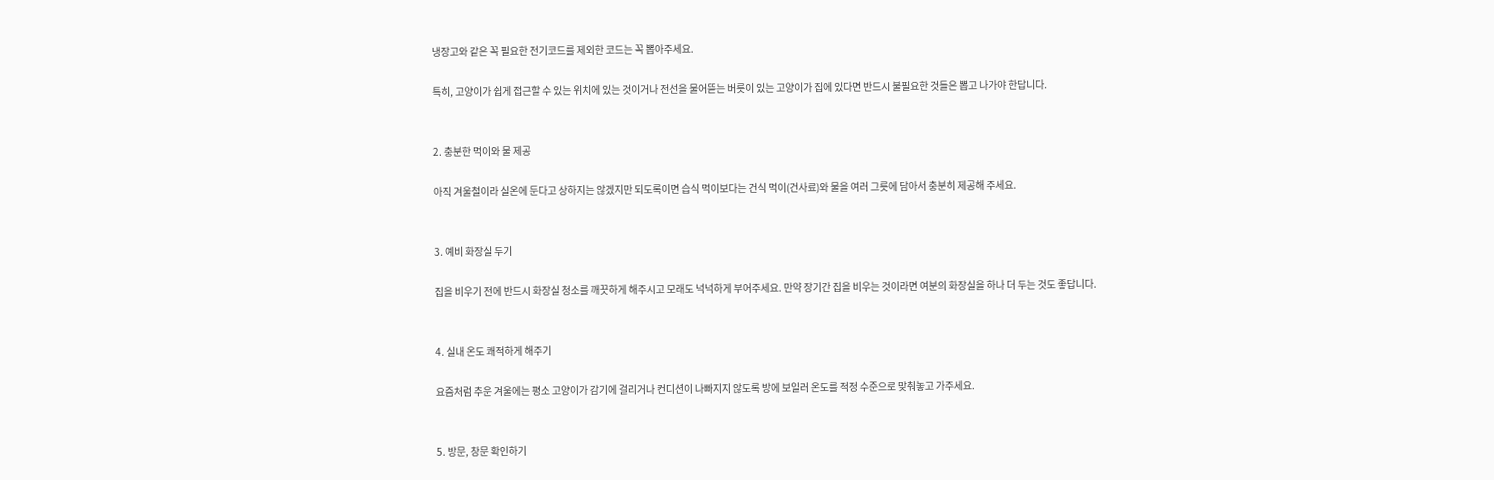냉장고와 같은 꼭 필요한 전기코드를 제외한 코드는 꼭 뽑아주세요.

특히, 고양이가 쉽게 접근할 수 있는 위치에 있는 것이거나 전선을 물어뜯는 버릇이 있는 고양이가 집에 있다면 반드시 불필요한 것들은 뽑고 나가야 한답니다.


2. 충분한 먹이와 물 제공

아직 겨울철이라 실온에 둔다고 상하지는 않겠지만 되도록이면 습식 먹이보다는 건식 먹이(건사료)와 물을 여러 그릇에 담아서 충분히 제공해 주세요.


3. 예비 화장실 두기

집을 비우기 전에 반드시 화장실 청소를 깨끗하게 해주시고 모래도 넉넉하게 부어주세요. 만약 장기간 집을 비우는 것이라면 여분의 화장실을 하나 더 두는 것도 좋답니다.


4. 실내 온도 쾌적하게 해주기

요즘처럼 추운 겨울에는 평소 고양이가 감기에 걸리거나 컨디션이 나빠지지 않도록 방에 보일러 온도를 적정 수준으로 맞춰놓고 가주세요.


5. 방문, 창문 확인하기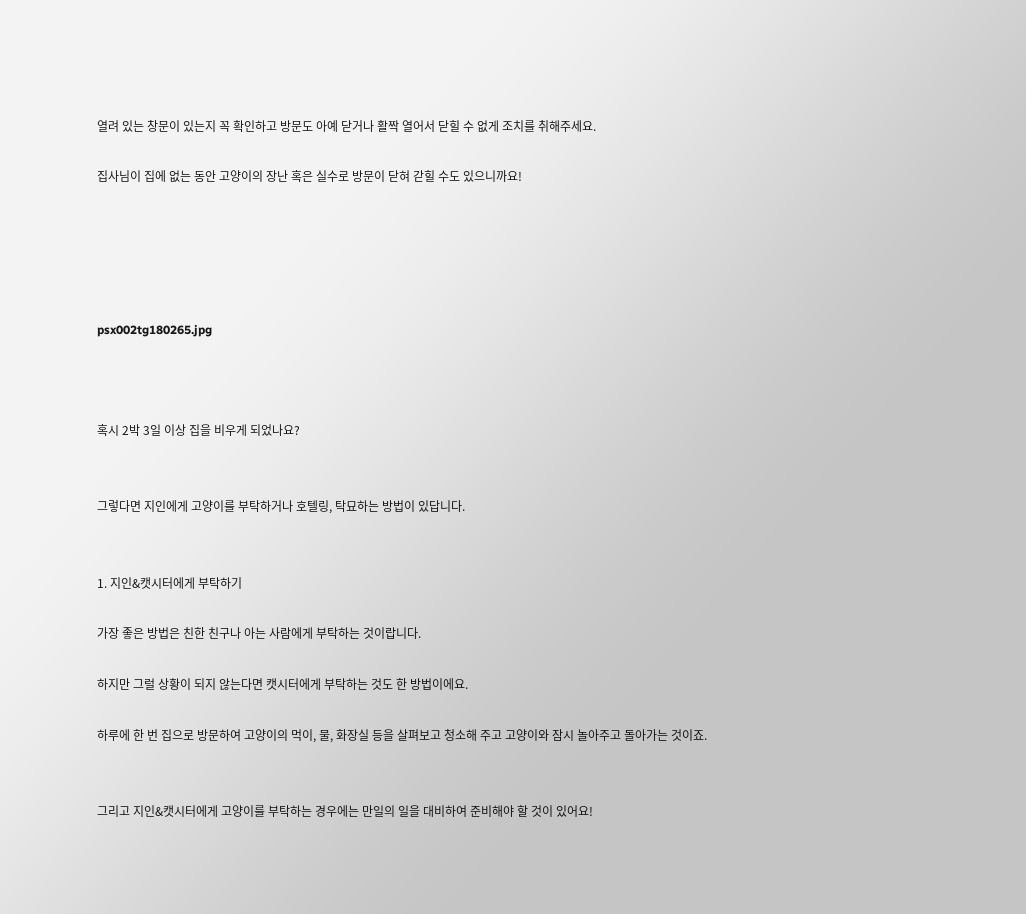열려 있는 창문이 있는지 꼭 확인하고 방문도 아예 닫거나 활짝 열어서 닫힐 수 없게 조치를 취해주세요.

집사님이 집에 없는 동안 고양이의 장난 혹은 실수로 방문이 닫혀 갇힐 수도 있으니까요!





psx002tg180265.jpg



혹시 2박 3일 이상 집을 비우게 되었나요?


그렇다면 지인에게 고양이를 부탁하거나 호텔링, 탁묘하는 방법이 있답니다.


1. 지인&캣시터에게 부탁하기

가장 좋은 방법은 친한 친구나 아는 사람에게 부탁하는 것이랍니다.

하지만 그럴 상황이 되지 않는다면 캣시터에게 부탁하는 것도 한 방법이에요.

하루에 한 번 집으로 방문하여 고양이의 먹이, 물, 화장실 등을 살펴보고 청소해 주고 고양이와 잠시 놀아주고 돌아가는 것이죠.


그리고 지인&캣시터에게 고양이를 부탁하는 경우에는 만일의 일을 대비하여 준비해야 할 것이 있어요!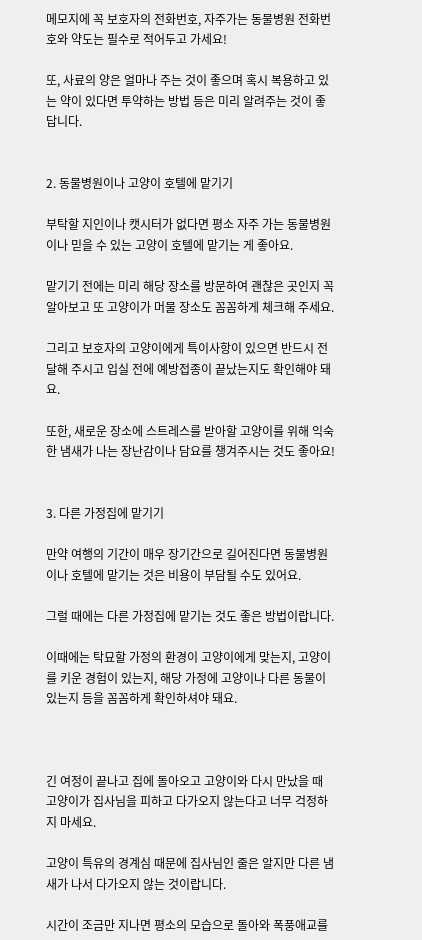메모지에 꼭 보호자의 전화번호, 자주가는 동물병원 전화번호와 약도는 필수로 적어두고 가세요!

또, 사료의 양은 얼마나 주는 것이 좋으며 혹시 복용하고 있는 약이 있다면 투약하는 방법 등은 미리 알려주는 것이 좋답니다.


2. 동물병원이나 고양이 호텔에 맡기기

부탁할 지인이나 캣시터가 없다면 평소 자주 가는 동물병원이나 믿을 수 있는 고양이 호텔에 맡기는 게 좋아요.

맡기기 전에는 미리 해당 장소를 방문하여 괜찮은 곳인지 꼭 알아보고 또 고양이가 머물 장소도 꼼꼼하게 체크해 주세요.

그리고 보호자의 고양이에게 특이사항이 있으면 반드시 전달해 주시고 입실 전에 예방접종이 끝났는지도 확인해야 돼요.

또한, 새로운 장소에 스트레스를 받아할 고양이를 위해 익숙한 냄새가 나는 장난감이나 담요를 챙겨주시는 것도 좋아요!


3. 다른 가정집에 맡기기

만약 여행의 기간이 매우 장기간으로 길어진다면 동물병원이나 호텔에 맡기는 것은 비용이 부담될 수도 있어요.

그럴 때에는 다른 가정집에 맡기는 것도 좋은 방법이랍니다.

이때에는 탁묘할 가정의 환경이 고양이에게 맞는지, 고양이를 키운 경험이 있는지, 해당 가정에 고양이나 다른 동물이 있는지 등을 꼼꼼하게 확인하셔야 돼요.



긴 여정이 끝나고 집에 돌아오고 고양이와 다시 만났을 때 고양이가 집사님을 피하고 다가오지 않는다고 너무 걱정하지 마세요.

고양이 특유의 경계심 때문에 집사님인 줄은 알지만 다른 냄새가 나서 다가오지 않는 것이랍니다.

시간이 조금만 지나면 평소의 모습으로 돌아와 폭풍애교를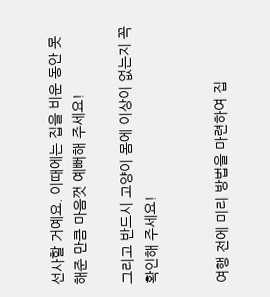선사할 거예요. 이때에는 집을 비운 동안 못해준 만큼 마음껏 예뻐해 주세요!

그리고 반드시 고양이 몸에 이상이 없는지 꼭 확인해 주세요!


여행 전에 미리 방법을 마련하여 집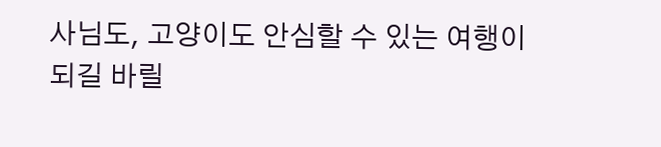사님도, 고양이도 안심할 수 있는 여행이 되길 바릴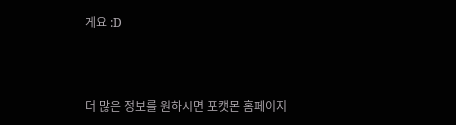게요 :D



더 많은 정보를 원하시면 포캣몬 홈페이지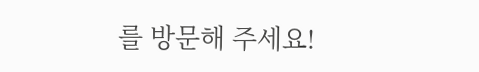를 방문해 주세요!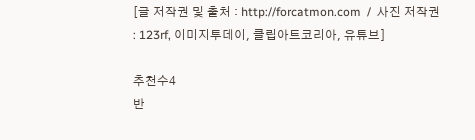[글 저작권 및 출처 : http://forcatmon.com  /  사진 저작권 : 123rf, 이미지투데이, 클립아트코리아, 유튜브]

추천수4
반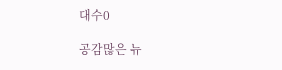대수0

공감많은 뉴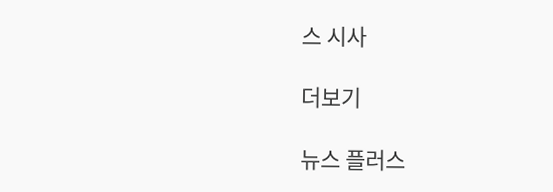스 시사

더보기

뉴스 플러스